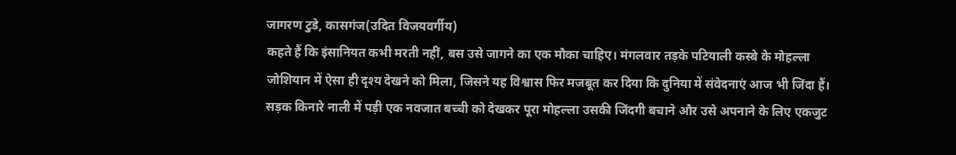जागरण टुडे, कासगंज(उदित विजयवर्गीय)
कहते हैं कि इंसानियत कभी मरती नहीं, बस उसे जागने का एक मौका चाहिए। मंगलवार तड़के पटियाली कस्बे के मोहल्ला जोशियान में ऐसा ही दृश्य देखने को मिला, जिसने यह विश्वास फिर मजबूत कर दिया कि दुनिया में संवेदनाएं आज भी जिंदा हैं। सड़क किनारे नाली में पड़ी एक नवजात बच्ची को देखकर पूरा मोहल्ला उसकी जिंदगी बचाने और उसे अपनाने के लिए एकजुट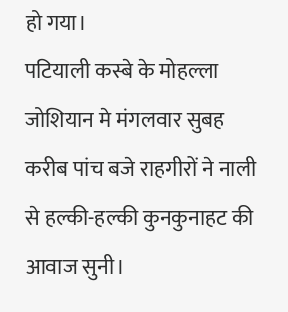हो गया।
पटियाली कस्बे के मोहल्ला जोशियान मे मंगलवार सुबह करीब पांच बजे राहगीरों ने नाली से हल्की-हल्की कुनकुनाहट की आवाज सुनी।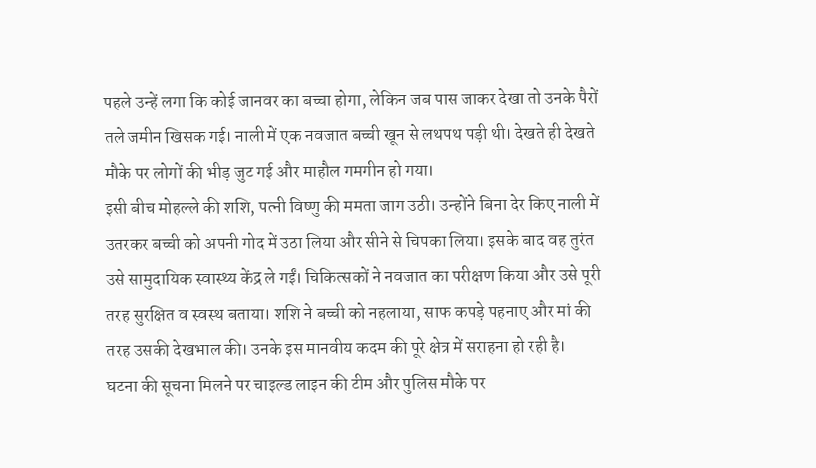पहले उन्हें लगा कि कोई जानवर का बच्चा होगा, लेकिन जब पास जाकर देखा तो उनके पैरों तले जमीन खिसक गई। नाली में एक नवजात बच्ची खून से लथपथ पड़ी थी। देखते ही देखते मौके पर लोगों की भीड़ जुट गई और माहौल गमगीन हो गया।
इसी बीच मोहल्ले की शशि, पत्नी विष्णु की ममता जाग उठी। उन्होंने बिना देर किए नाली में उतरकर बच्ची को अपनी गोद में उठा लिया और सीने से चिपका लिया। इसके बाद वह तुरंत उसे सामुदायिक स्वास्थ्य केंद्र ले गईं। चिकित्सकों ने नवजात का परीक्षण किया और उसे पूरी तरह सुरक्षित व स्वस्थ बताया। शशि ने बच्ची को नहलाया, साफ कपड़े पहनाए और मां की तरह उसकी देखभाल की। उनके इस मानवीय कदम की पूरे क्षेत्र में सराहना हो रही है।
घटना की सूचना मिलने पर चाइल्ड लाइन की टीम और पुलिस मौके पर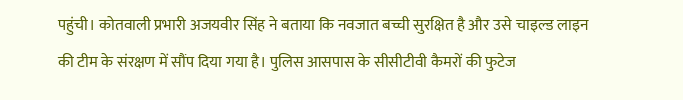पहुंची। कोतवाली प्रभारी अजयवीर सिंह ने बताया कि नवजात बच्ची सुरक्षित है और उसे चाइल्ड लाइन की टीम के संरक्षण में सौंप दिया गया है। पुलिस आसपास के सीसीटीवी कैमरों की फुटेज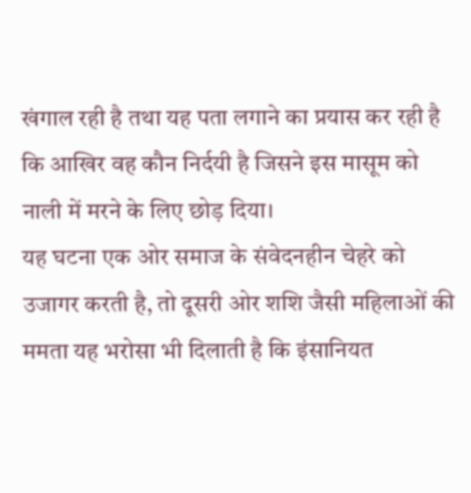खंगाल रही है तथा यह पता लगाने का प्रयास कर रही है कि आखिर वह कौन निर्दयी है जिसने इस मासूम को नाली में मरने के लिए छोड़ दिया।
यह घटना एक ओर समाज के संवेदनहीन चेहरे को उजागर करती है, तो दूसरी ओर शशि जैसी महिलाओं की ममता यह भरोसा भी दिलाती है कि इंसानियत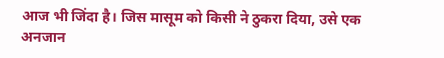आज भी जिंदा है। जिस मासूम को किसी ने ठुकरा दिया, उसे एक अनजान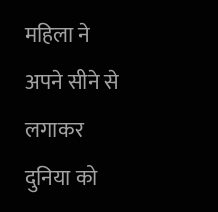महिला ने अपने सीने से लगाकर दुनिया को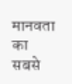मानवता का सबसे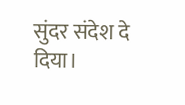सुंदर संदेश दे दिया।